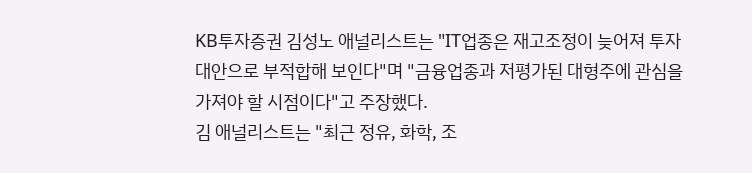KB투자증권 김성노 애널리스트는 "IT업종은 재고조정이 늦어져 투자 대안으로 부적합해 보인다"며 "금융업종과 저평가된 대형주에 관심을 가져야 할 시점이다"고 주장했다.
김 애널리스트는 "최근 정유, 화학, 조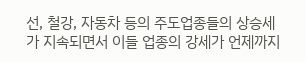선, 철강, 자동차 등의 주도업종들의 상승세가 지속되면서 이들 업종의 강세가 언제까지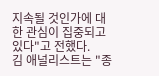지속될 것인가에 대한 관심이 집중되고 있다"고 전했다.
김 애널리스트는 "종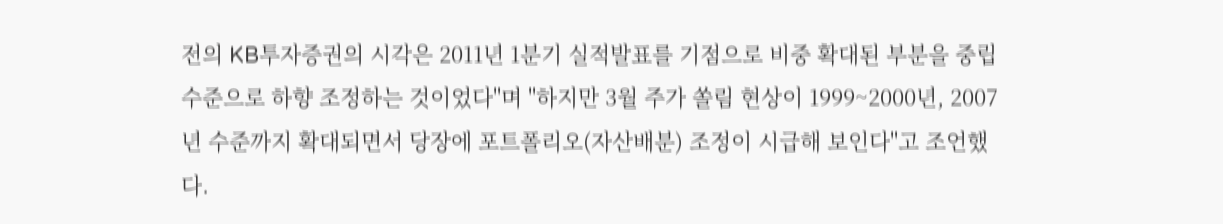전의 KB투자증권의 시각은 2011년 1분기 실적발표를 기점으로 비중 확대된 부분을 중립수준으로 하향 조정하는 것이었다"며 "하지만 3월 주가 쏠림 현상이 1999~2000년, 2007년 수준까지 확대되면서 당장에 포트폴리오(자산배분) 조정이 시급해 보인다"고 조언했다.